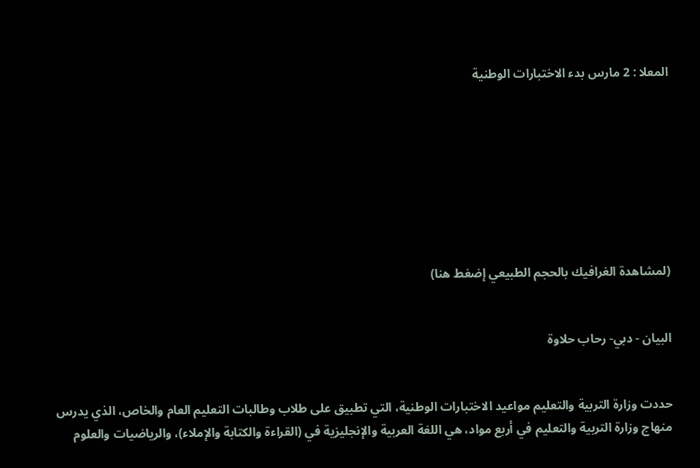المعلا : 2 مارس بدء الاختبارات الوطنية








(لمشاهدة الغرافيك بالحجم الطبيعي إضغط هنا)


البيان - دبي- رحاب حلاوة


حددت وزارة التربية والتعليم مواعيد الاختبارات الوطنية، التي تطبيق على طلاب وطالبات التعليم العام والخاص، الذي يدرس منهاج وزارة التربية والتعليم في أربع مواد، هي اللغة العربية والإنجليزية في (القراءة والكتابة والإملاء)، والرياضيات والعلوم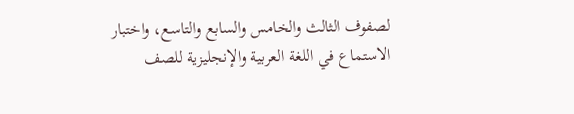لصفوف الثالث والخامس والسابع والتاسع، واختبار الاستماع في اللغة العربية والإنجليزية للصف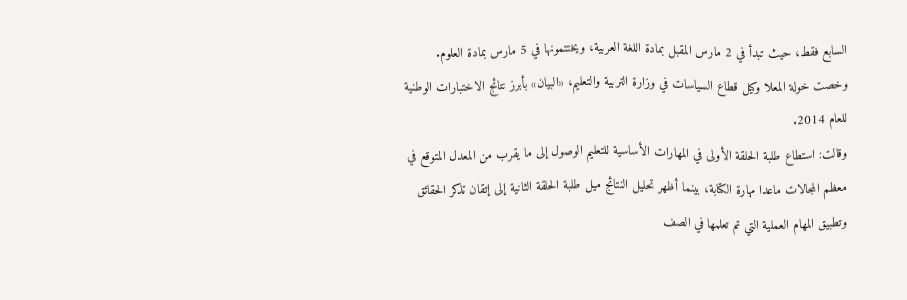السابع فقط، حيث تبدأ في 2 مارس المقبل بمادة اللغة العربية، ويختتمونها في 5 مارس بمادة العلوم.
وخصت خولة المعلا وكيل قطاع السياسات في وزارة التربية والتعليم، «البيان» بأبرز نتائج الاختبارات الوطنية للعام 2014.
وقالت: استطاع طلبة الحلقة الأولى في المهارات الأساسية للتعليم الوصول إلى ما يقرب من المعدل المتوقع في معظم المجالات ماعدا مهارة الكتابة، بينما أظهر تحليل النتائج ميل طلبة الحلقة الثانية إلى إتقان تذكر الحقائق وتطبيق المهام العملية التي تم تعلمها في الصف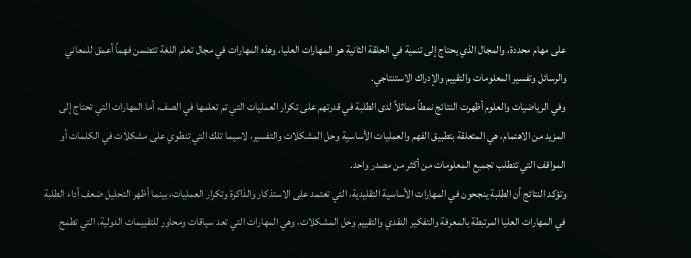على مهام محددة، والمجال الذي يحتاج إلى تنمية في الحلقة الثانية هو المهارات العليا، وهذه المهارات في مجال تعلم اللغة تتضمن فهماً أعمق للمعاني والرسائل وتفسير المعلومات والتقييم والإدراك الاستنتاجي.
وفي الرياضيات والعلوم أظهرت النتائج نمطاً مماثلاً لدى الطلبة في قدرتهم على تكرار العمليات التي تم تعلمها في الصف، أما المهارات التي تحتاج إلى المزيد من الاهتمام، هي المتعلقة بتطبيق الفهم والعمليات الأساسية وحل المشكلات والتفسير، لاسيما تلك التي تنطوي على مشكلات في الكلمات أو المواقف التي تتطلب تجميع المعلومات من أكثر من مصدر واحد.
وتؤكد النتائج أن الطلبة ينجحون في المهارات الأساسية التقليدية، التي تعتمد على الاستذكار والذاكرة وتكرار العمليات، بينما أظهر التحليل ضعف أداء الطلبة في المهارات العليا المرتبطة بالمعرفة والتفكير النقدي والتقييم وحل المشكلات، وهي المهارات التي تعد سياقات ومحاور للتقييمات الدولية، التي تطمح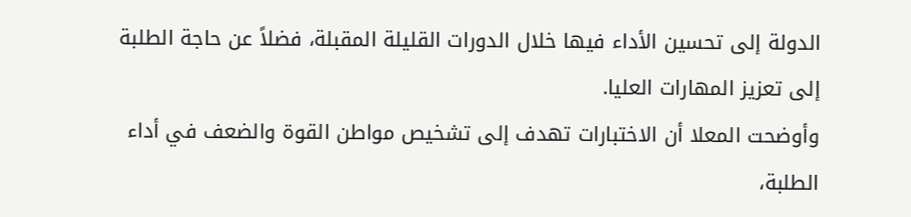الدولة إلى تحسين الأداء فيها خلال الدورات القليلة المقبلة، فضلاً عن حاجة الطلبة إلى تعزيز المهارات العليا.
وأوضحت المعلا أن الاختبارات تهدف إلى تشخيص مواطن القوة والضعف في أداء الطلبة،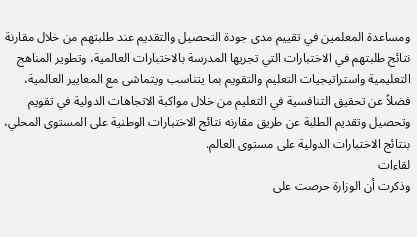ومساعدة المعلمين في تقييم مدى جودة التحصيل والتقديم عند طلبتهم من خلال مقارنة نتائج طلبتهم في الاختبارات التي تجريها المدرسة بالاختبارات العالمية، وتطوير المناهج التعليمية واستراتيجيات التعليم والتقويم بما يتناسب ويتماشى مع المعايير العالمية، فضلاً عن تحقيق التنافسية في التعليم من خلال مواكبة الاتجاهات الدولية في تقويم وتحصيل وتقديم الطلبة عن طريق مقارنه نتائج الاختبارات الوطنية على المستوى المحلي، بنتائج الاختبارات الدولية على مستوى العالم.
لقاءات
وذكرت أن الوزارة حرصت على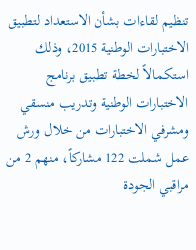تنظيم لقاءات بشأن الاستعداد لتطبيق الاختبارات الوطنية 2015، وذلك استكمالاً لخطة تطبيق برنامج الاختبارات الوطنية وتدريب منسقي ومشرفي الاختبارات من خلال ورش عمل شملت 122 مشاركاً، منهم 2 من مراقبي الجودة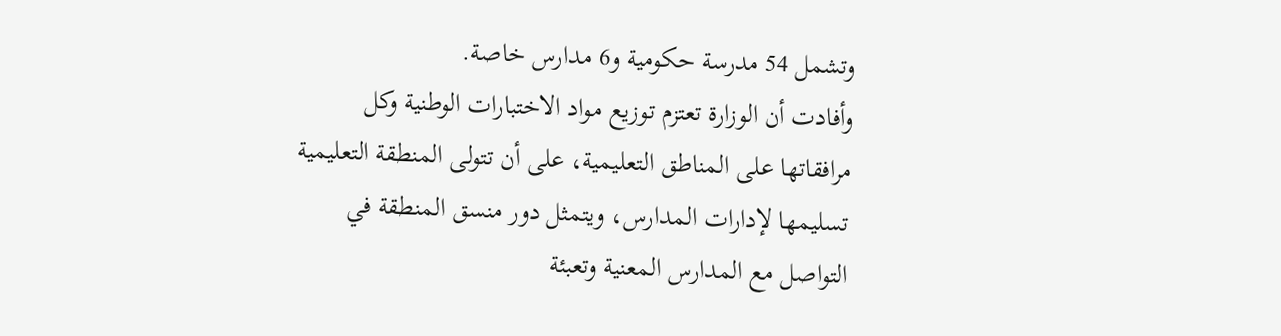وتشمل 54 مدرسة حكومية و6 مدارس خاصة.
وأفادت أن الوزارة تعتزم توزيع مواد الاختبارات الوطنية وكل مرافقاتها على المناطق التعليمية، على أن تتولى المنطقة التعليمية تسليمها لإدارات المدارس، ويتمثل دور منسق المنطقة في التواصل مع المدارس المعنية وتعبئة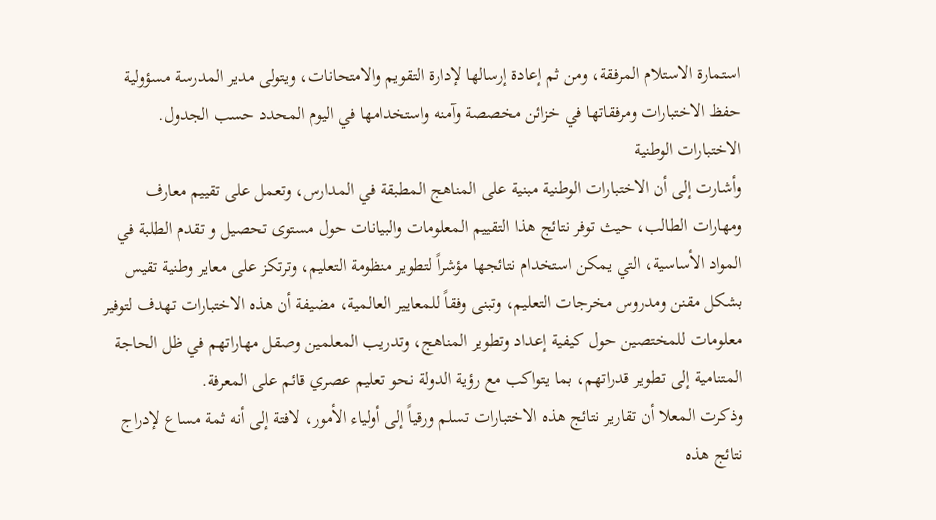استمارة الاستلام المرفقة، ومن ثم إعادة إرسالها لإدارة التقويم والامتحانات، ويتولى مدير المدرسة مسؤولية حفظ الاختبارات ومرفقاتها في خزائن مخصصة وآمنه واستخدامها في اليوم المحدد حسب الجدول.
الاختبارات الوطنية
وأشارت إلى أن الاختبارات الوطنية مبنية على المناهج المطبقة في المدارس، وتعمل على تقييم معارف ومهارات الطالب، حيث توفر نتائج هذا التقييم المعلومات والبيانات حول مستوى تحصيل و تقدم الطلبة في المواد الأساسية، التي يمكن استخدام نتائجها مؤشراً لتطوير منظومة التعليم، وترتكز على معاير وطنية تقيس بشكل مقنن ومدروس مخرجات التعليم، وتبنى وفقاً للمعايير العالمية، مضيفة أن هذه الاختبارات تهدف لتوفير معلومات للمختصين حول كيفية إعداد وتطوير المناهج، وتدريب المعلمين وصقل مهاراتهم في ظل الحاجة المتنامية إلى تطوير قدراتهم، بما يتواكب مع رؤية الدولة نحو تعليم عصري قائم على المعرفة.
وذكرت المعلا أن تقارير نتائج هذه الاختبارات تسلم ورقياً إلى أولياء الأمور، لافتة إلى أنه ثمة مساع لإدراج نتائج هذه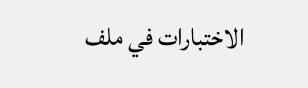الاختبارات في ملف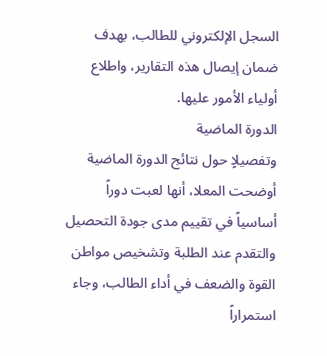السجل الإلكتروني للطالب، بهدف ضمان إيصال هذه التقارير، واطلاع أولياء الأمور عليها.
الدورة الماضية
وتفصيلاٍ حول نتائج الدورة الماضية أوضحت المعلا، أنها لعبت دوراً أساسياً في تقييم مدى جودة التحصيل والتقدم عند الطلبة وتشخيص مواطن القوة والضعف في أداء الطالب، وجاء استمراراً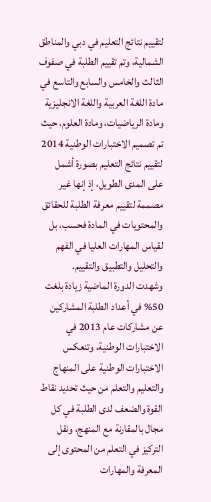لتقييم نتائج التعليم في دبي والمناطق الشمالية، وتم تقييم الطلبة في صفوف الثالث والخامس والسابع والتاسع في مادة اللغة العربية واللغة الانجليزية ومادة الرياضيات، ومادة العلوم، حيث تم تصميم الاختبارات الوطنية 2014 لتقييم نتائج التعليم بصورة أشمل على المدى الطويل، إذ إنها غير مصممة لتقييم معرفة الطلبة للحقائق والمحتويات في المادة فحسب، بل لقياس المهارات العليا في الفهم والتحليل والتطبيق والتقييم.
وشهدت الدورة الماضية زيادة بلغت 50% في أعداد الطلبة المشاركين عن مشاركات عام 2013 في الاختبارات الوطنية، وتنعكس الاختبارات الوطنية على المنهاج والتعليم والتعلم من حيث تحديد نقاط القوة والضعف لدى الطلبة في كل مجال بالمقارنة مع المنهج، ونقل التركيز في التعلم من المحتوى إلى المعرفة والمهارات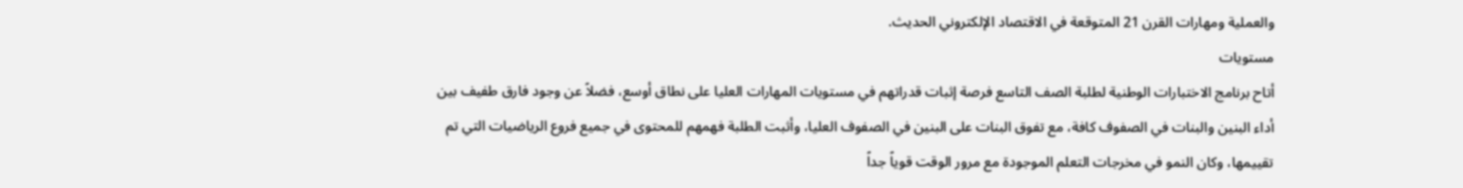والعملية ومهارات القرن 21 المتوقعة في الاقتصاد الإلكتروني الحديث.
مستويات
أتاح برنامج الاختبارات الوطنية لطلبة الصف التاسع فرصة إثبات قدراتهم في مستويات المهارات العليا على نطاق أوسع، فضلاً عن وجود فارق طفيف بين أداء البنين والبنات في الصفوف كافة، مع تفوق البنات على البنين في الصفوف العليا، وأثبت الطلبة فهمهم للمحتوى في جميع فروع الرياضيات التي تم تقييمها، وكان النمو في مخرجات التعلم الموجودة مع مرور الوقت قوياً جداً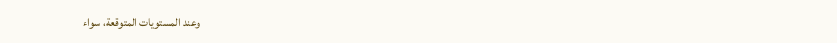وعند المستويات المتوقعة، سواء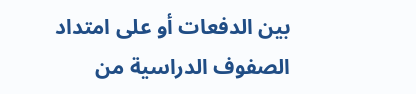بين الدفعات أو على امتداد الصفوف الدراسية من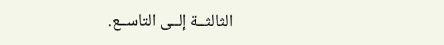الثالثــة إلــى التاســع.